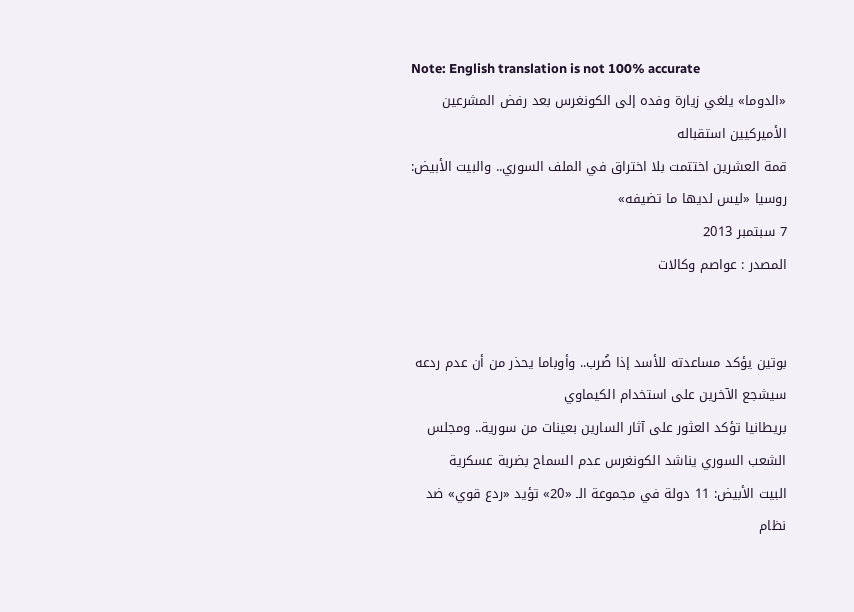Note: English translation is not 100% accurate
«الدوما» يلغي زيارة وفده إلى الكونغرس بعد رفض المشرعين الأميركيين استقباله
قمة العشرين اختتمت بلا اختراق في الملف السوري.. والبيت الأبيض: روسيا «ليس لديها ما تضيفه»
7 سبتمبر 2013
المصدر : عواصم وكالات


بوتين يؤكد مساعدته للأسد إذا ضُرب.. وأوباما يحذر من أن عدم ردعه سيشجع الآخرين على استخدام الكيماوي
بريطانيا تؤكد العثور على آثار السارين بعينات من سورية.. ومجلس الشعب السوري يناشد الكونغرس عدم السماح بضربة عسكرية
البيت الأبيض: 11 دولة في مجموعة الـ «20» تؤيد «ردع قوي» ضد نظام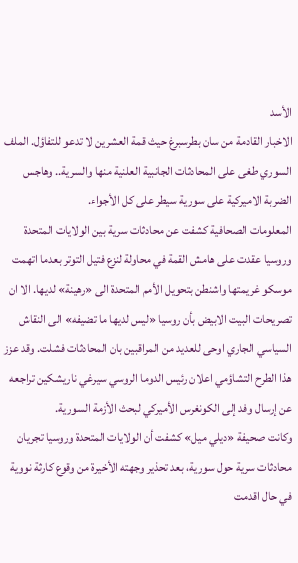الأسد
الاخبار القادمة من سان بطرسبرغ حيث قمة العشرين لا تدعو للتفاؤل. الملف السوري طغى على المحادثات الجانبية العلنية منها والسرية.. وهاجس الضربة الاميركية على سورية سيطر على كل الأجواء.
المعلومات الصحافية كشفت عن محادثات سرية بين الولايات المتحدة وروسيا عقدت على هامش القمة في محاولة لنزع فتيل التوتر بعدما اتهمت موسكو غريمتها واشنطن بتحويل الأمم المتحدة الى «رهينة» لديها. الا ان تصريحات البيت الابيض بأن روسيا «ليس لديها ما تضيفه» الى النقاش السياسي الجاري اوحى للعديد من المراقبين بان المحادثات فشلت. وقد عزز هذا الطرح التشاؤمي اعلان رئيس الدوما الروسي سيرغي ناريشكين تراجعه عن إرسال وفد إلى الكونغرس الأميركي لبحث الأزمة السورية.
وكانت صحيفة «ديلي ميل» كشفت أن الولايات المتحدة وروسيا تجريان محادثات سرية حول سورية، بعد تحذير وجهته الأخيرة من وقوع كارثة نووية في حال اقدمت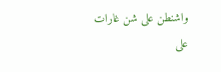واشنطن على شن غارات على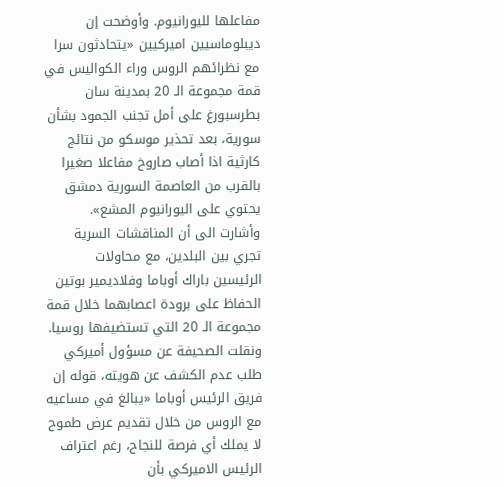مفاعلها لليورانيوم. وأوضحت إن ديبلوماسيين اميركيين «يتحادثون سرا مع نظرائهم الروس وراء الكواليس في قمة مجموعة الـ 20 بمدينة سان بطرسبورغ على أمل تجنب الجمود بشأن سورية، بعد تحذير موسكو من نتائج كارثية اذا أصاب صاروخ مفاعلا صغيرا بالقرب من العاصمة السورية دمشق يحتوي على اليورانيوم المشع».
وأشارت الى أن المناقشات السرية تجري بين البلدين، مع محاولات الرئيسين باراك أوباما وفلاديمير بوتين الحفاظ على برودة اعصابهما خلال قمة مجموعة الـ 20 التي تستضيفها روسيا.
ونقلت الصحيفة عن مسؤول أميركي طلب عدم الكشف عن هويته، قوله إن فريق الرئيس أوباما «يبالغ في مساعيه مع الروس من خلال تقديم عرض طموح لا يملك أي فرصة للنجاح، رغم اعتراف الرئيس الاميركي بأن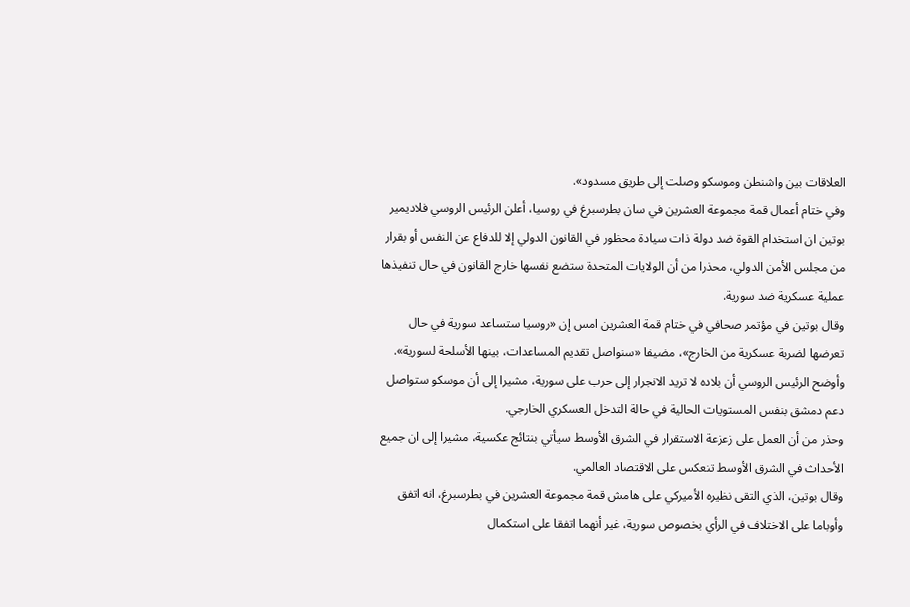العلاقات بين واشنطن وموسكو وصلت إلى طريق مسدود».
وفي ختام أعمال قمة مجموعة العشرين في سان بطرسبرغ في روسيا، أعلن الرئيس الروسي فلاديمير بوتين ان استخدام القوة ضد دولة ذات سيادة محظور في القانون الدولي إلا للدفاع عن النفس أو بقرار من مجلس الأمن الدولي، محذرا من أن الولايات المتحدة ستضع نفسها خارج القانون في حال تنفيذها عملية عسكرية ضد سورية.
وقال بوتين في مؤتمر صحافي في ختام قمة العشرين امس إن «روسيا ستساعد سورية في حال تعرضها لضربة عسكرية من الخارج»، مضيفا «سنواصل تقديم المساعدات، بينها الأسلحة لسورية».
وأوضح الرئيس الروسي أن بلاده لا تريد الانجرار إلى حرب على سورية، مشيرا إلى أن موسكو ستواصل دعم دمشق بنفس المستويات الحالية في حالة التدخل العسكري الخارجي.
وحذر من أن العمل على زعزعة الاستقرار في الشرق الأوسط سيأتي بنتائج عكسية، مشيرا إلى ان جميع الأحداث في الشرق الأوسط تنعكس على الاقتصاد العالمي.
وقال بوتين، الذي التقى نظيره الأميركي على هامش قمة مجموعة العشرين في بطرسبرغ، انه اتفق وأوباما على الاختلاف في الرأي بخصوص سورية، غير أنهما اتفقا على استكمال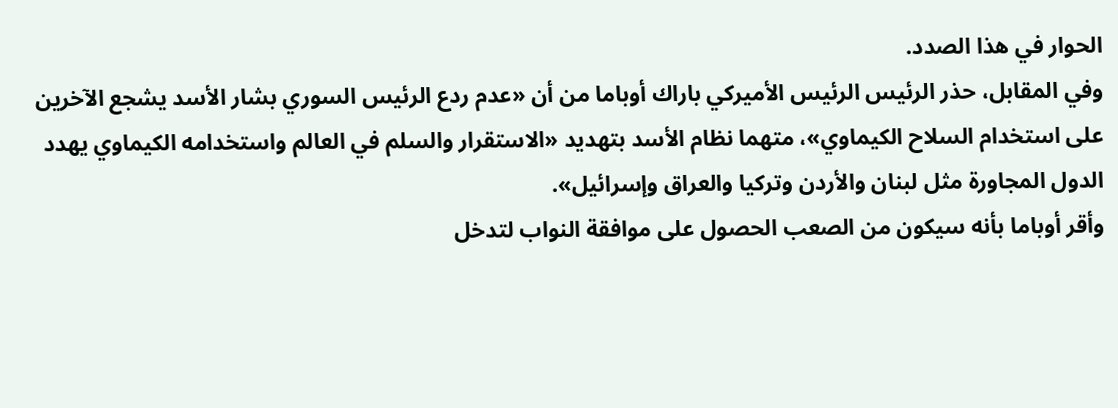الحوار في هذا الصدد.
وفي المقابل، حذر الرئيس الرئيس الأميركي باراك أوباما من أن «عدم ردع الرئيس السوري بشار الأسد يشجع الآخرين على استخدام السلاح الكيماوي»، متهما نظام الأسد بتهديد «الاستقرار والسلم في العالم واستخدامه الكيماوي يهدد الدول المجاورة مثل لبنان والأردن وتركيا والعراق وإسرائيل».
وأقر أوباما بأنه سيكون من الصعب الحصول على موافقة النواب لتدخل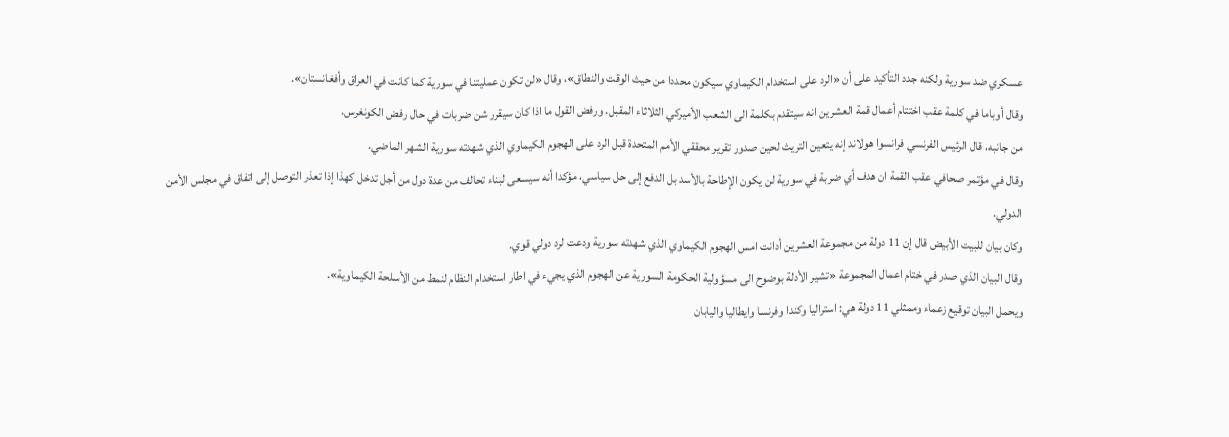عسكري ضد سورية ولكنه جدد التأكيد على أن «الرد على استخدام الكيماوي سيكون محددا من حيث الوقت والنطاق»، وقال «لن تكون عمليتنا في سورية كما كانت في العراق وأفغانستان».
وقال أوباما في كلمة عقب اختتام أعمال قمة العشرين انه سيتقدم بكلمة الى الشعب الأميركي الثلاثاء المقبل. ورفض القول ما اذا كان سيقرر شن ضربات في حال رفض الكونغرس.
من جانبه، قال الرئيس الفرنسي فرانسوا هولاند إنه يتعين التريث لحين صدور تقرير محققي الأمم المتحدة قبل الرد على الهجوم الكيماوي الذي شهدته سورية الشهر الماضي.
وقال في مؤتمر صحافي عقب القمة ان هدف أي ضربة في سورية لن يكون الإطاحة بالأسد بل الدفع إلى حل سياسي، مؤكدا أنه سيسعى لبناء تحالف من عدة دول من أجل تدخل كهذا إذا تعذر التوصل إلى اتفاق في مجلس الأمن الدولي.
وكان بيان للبيت الأبيض قال إن 11 دولة من مجموعة العشرين أدانت امس الهجوم الكيماوي الذي شهدته سورية ودعت لرد دولي قوي.
وقال البيان الذي صدر في ختام اعمال المجموعة «تشير الأدلة بوضوح الى مسؤولية الحكومة السورية عن الهجوم الذي يجيء في اطار استخدام النظام لنمط من الأسلحة الكيماوية».
ويحمل البيان توقيع زعماء وممثلي 11 دولة هي: استراليا وكندا وفرنسا وايطاليا واليابان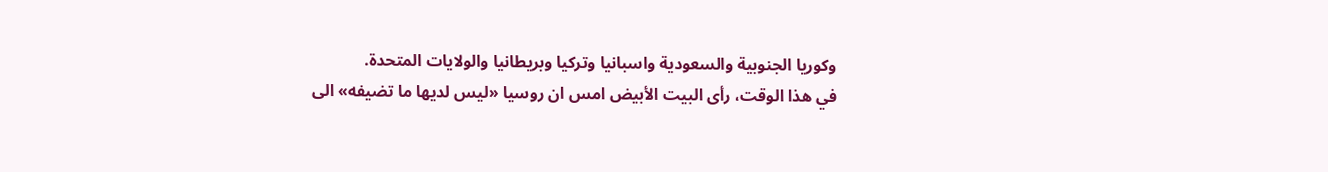وكوريا الجنوبية والسعودية واسبانيا وتركيا وبريطانيا والولايات المتحدة.
في هذا الوقت، رأى البيت الأبيض امس ان روسيا «ليس لديها ما تضيفه» الى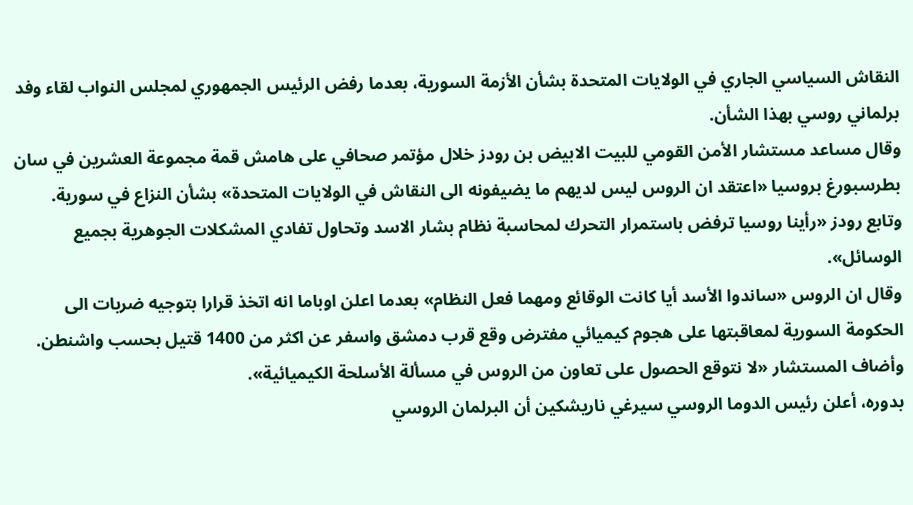النقاش السياسي الجاري في الولايات المتحدة بشأن الأزمة السورية، بعدما رفض الرئيس الجمهوري لمجلس النواب لقاء وفد برلماني روسي بهذا الشأن.
وقال مساعد مستشار الأمن القومي للبيت الابيض بن رودز خلال مؤتمر صحافي على هامش قمة مجموعة العشرين في سان بطرسبورغ بروسيا «اعتقد ان الروس ليس لديهم ما يضيفونه الى النقاش في الولايات المتحدة» بشأن النزاع في سورية.
وتابع رودز «رأينا روسيا ترفض باستمرار التحرك لمحاسبة نظام بشار الاسد وتحاول تفادي المشكلات الجوهرية بجميع الوسائل».
وقال ان الروس «ساندوا الأسد أيا كانت الوقائع ومهما فعل النظام» بعدما اعلن اوباما انه اتخذ قرارا بتوجيه ضربات الى الحكومة السورية لمعاقبتها على هجوم كيميائي مفترض وقع قرب دمشق واسفر عن اكثر من 1400 قتيل بحسب واشنطن.
وأضاف المستشار «لا نتوقع الحصول على تعاون من الروس في مسألة الأسلحة الكيميائية».
بدوره، أعلن رئيس الدوما الروسي سيرغي ناريشكين أن البرلمان الروسي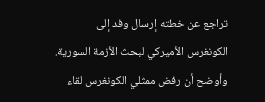تراجع عن خطته إرسال وفد إلى الكونغرس الأميركي لبحث الأزمة السورية.
وأوضح أن رفض ممثلي الكونغرس لقاء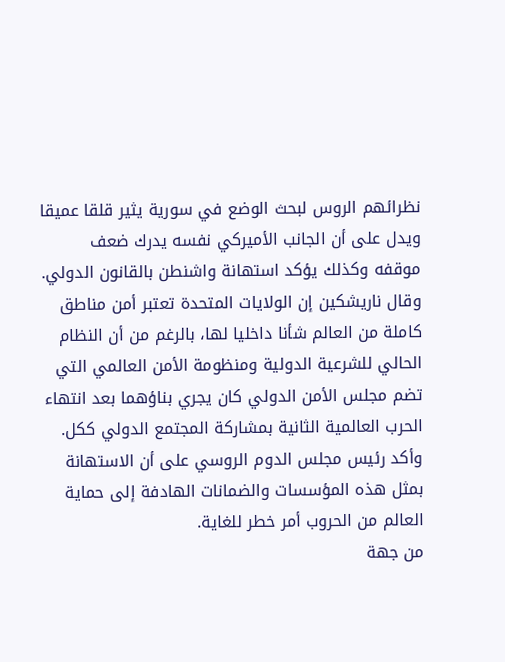نظرائهم الروس لبحث الوضع في سورية يثير قلقا عميقا ويدل على أن الجانب الأميركي نفسه يدرك ضعف موقفه وكذلك يؤكد استهانة واشنطن بالقانون الدولي.
وقال ناريشكين إن الولايات المتحدة تعتبر أمن مناطق كاملة من العالم شأنا داخليا لها، بالرغم من أن النظام الحالي للشرعية الدولية ومنظومة الأمن العالمي التي تضم مجلس الأمن الدولي كان يجري بناؤهما بعد انتهاء الحرب العالمية الثانية بمشاركة المجتمع الدولي ككل.
وأكد رئيس مجلس الدوم الروسي على أن الاستهانة بمثل هذه المؤسسات والضمانات الهادفة إلى حماية العالم من الحروب أمر خطر للغاية.
من جهة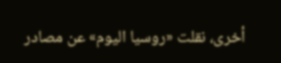أخرى، نقلت «روسيا اليوم» عن مصادر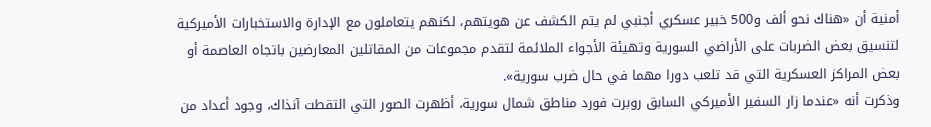أمنية أن «هناك نحو ألف و500 خبير عسكري أجنبي لم يتم الكشف عن هويتهم، لكنهم يتعاملون مع الإدارة والاستخبارات الأميركية لتنسيق بعض الضربات على الأراضي السورية وتهيئة الأجواء الملائمة لتقدم مجموعات من المقاتلين المعارضين باتجاه العاصمة أو بعض المراكز العسكرية التي قد تلعب دورا مهما في حال ضرب سورية».
وذكرت أنه «عندما زار السفير الأميركي السابق روبرت فورد مناطق شمال سورية، أظهرت الصور التي التقطت آنذاك، وجود أعداد من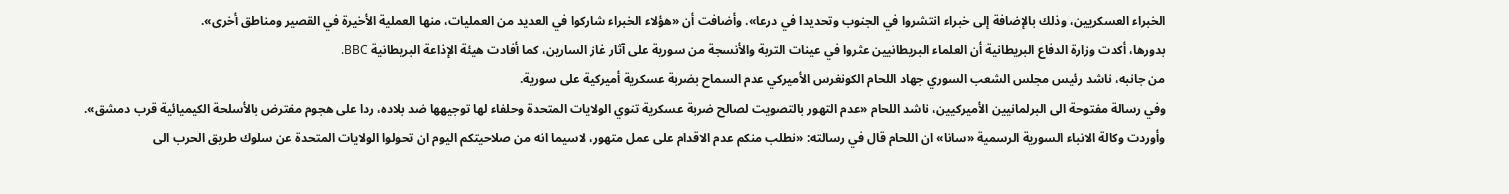الخبراء العسكريين، وذلك بالإضافة إلى خبراء انتشروا في الجنوب وتحديدا في درعا». وأضافت أن «هؤلاء الخبراء شاركوا في العديد من العمليات، منها العملية الأخيرة في القصير ومناطق أخرى».
بدورها، أكدت وزارة الدفاع البريطانية أن العلماء البريطانيين عثروا في عينات التربة والأنسجة من سورية على آثار غاز السارين، كما أفادت هيئة الإذاعة البريطانية BBC.
من جانبه، ناشد رئيس مجلس الشعب السوري جهاد اللحام الكونغرس الأميركي عدم السماح بضربة عسكرية أميركية على سورية.
وفي رسالة مفتوحة الى البرلمانيين الأميركيين، ناشد اللحام «عدم التهور بالتصويت لصالح ضربة عسكرية تنوي الولايات المتحدة وحلفاء لها توجيهها ضد بلاده، ردا على هجوم مفترض بالأسلحة الكيميائية قرب دمشق».
وأوردت وكالة الانباء السورية الرسمية «سانا» ان اللحام قال في رسالته: «نطلب منكم عدم الاقدام على عمل متهور، لاسيما انه من صلاحيتكم اليوم ان تحولوا الولايات المتحدة عن سلوك طريق الحرب الى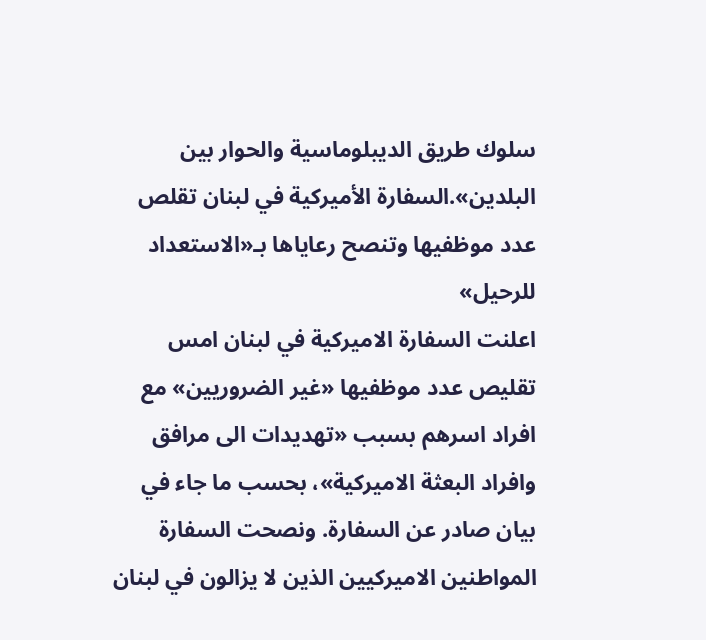سلوك طريق الديبلوماسية والحوار بين البلدين».السفارة الأميركية في لبنان تقلص عدد موظفيها وتنصح رعاياها بـ«الاستعداد للرحيل»
اعلنت السفارة الاميركية في لبنان امس تقليص عدد موظفيها «غير الضروريين» مع افراد اسرهم بسبب «تهديدات الى مرافق وافراد البعثة الاميركية»، بحسب ما جاء في بيان صادر عن السفارة. ونصحت السفارة المواطنين الاميركيين الذين لا يزالون في لبنان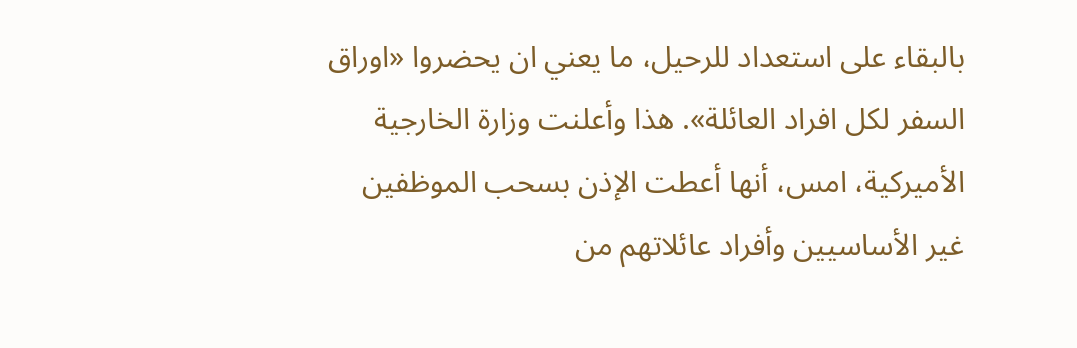بالبقاء على استعداد للرحيل، ما يعني ان يحضروا «اوراق السفر لكل افراد العائلة». هذا وأعلنت وزارة الخارجية الأميركية، امس، أنها أعطت الإذن بسحب الموظفين غير الأساسيين وأفراد عائلاتهم من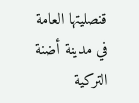قنصليتها العامة في مدينة أضنة التركية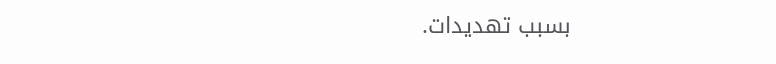بسبب تهديدات.